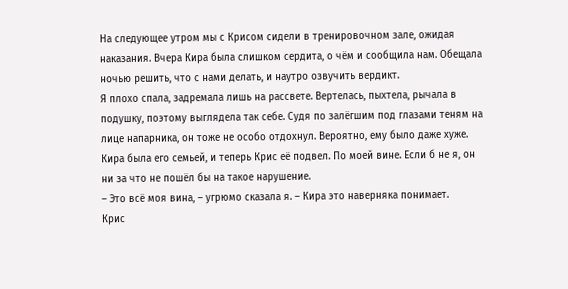На следующее утром мы с Крисом сидели в тренировочном зале, ожидая наказания. Вчера Кира была слишком сердита, о чём и сообщила нам. Обещала ночью решить, что с нами делать, и наутро озвучить вердикт.
Я плохо спала, задремала лишь на рассвете. Вертелась, пыхтела, рычала в подушку, поэтому выглядела так себе. Судя по залёгшим под глазами теням на лице напарника, он тоже не особо отдохнул. Вероятно, ему было даже хуже. Кира была его семьей, и теперь Крис её подвел. По моей вине. Если б не я, он ни за что не пошёл бы на такое нарушение.
– Это всё моя вина, – угрюмо сказала я. – Кира это наверняка понимает.
Крис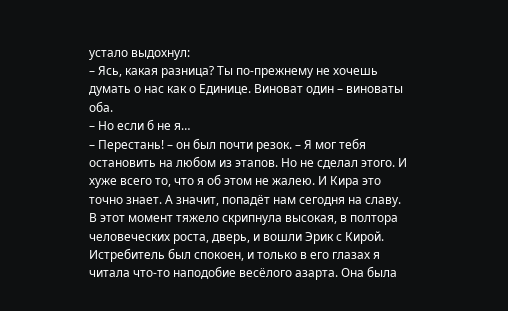устало выдохнул:
– Ясь, какая разница? Ты по-прежнему не хочешь думать о нас как о Единице. Виноват один – виноваты оба.
– Но если б не я…
– Перестань! – он был почти резок. – Я мог тебя остановить на любом из этапов. Но не сделал этого. И хуже всего то, что я об этом не жалею. И Кира это точно знает. А значит, попадёт нам сегодня на славу.
В этот момент тяжело скрипнула высокая, в полтора человеческих роста, дверь, и вошли Эрик с Кирой. Истребитель был спокоен, и только в его глазах я читала что-то наподобие весёлого азарта. Она была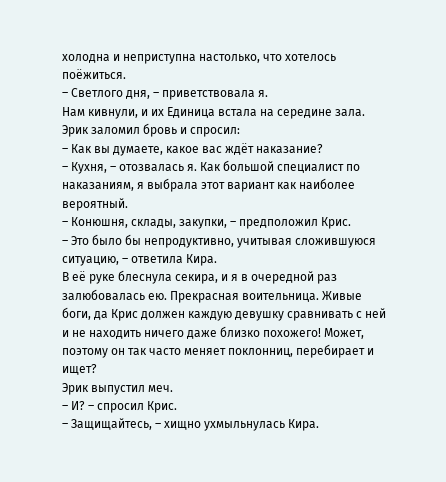холодна и неприступна настолько, что хотелось поёжиться.
– Светлого дня, – приветствовала я.
Нам кивнули, и их Единица встала на середине зала. Эрик заломил бровь и спросил:
– Как вы думаете, какое вас ждёт наказание?
– Кухня, – отозвалась я. Как большой специалист по наказаниям, я выбрала этот вариант как наиболее вероятный.
– Конюшня, склады, закупки, – предположил Крис.
– Это было бы непродуктивно, учитывая сложившуюся ситуацию, – ответила Кира.
В её руке блеснула секира, и я в очередной раз залюбовалась ею. Прекрасная воительница. Живые боги, да Крис должен каждую девушку сравнивать с ней и не находить ничего даже близко похожего! Может, поэтому он так часто меняет поклонниц, перебирает и ищет?
Эрик выпустил меч.
– И? – спросил Крис.
– Защищайтесь, – хищно ухмыльнулась Кира.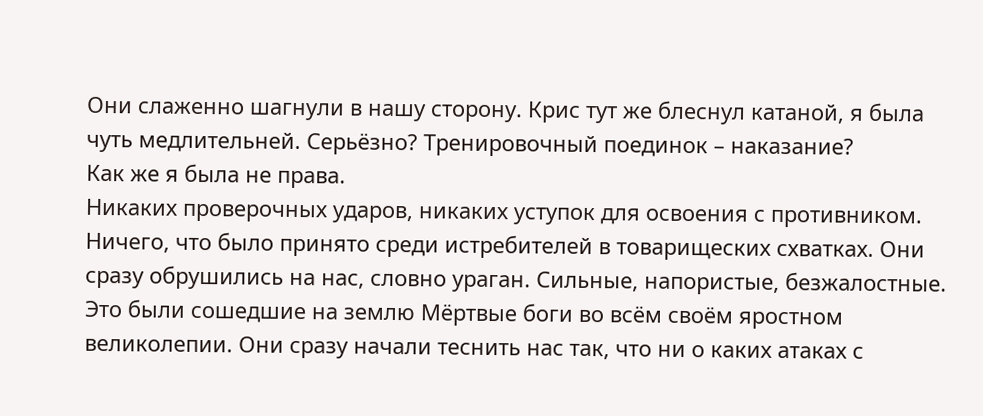Они слаженно шагнули в нашу сторону. Крис тут же блеснул катаной, я была чуть медлительней. Серьёзно? Тренировочный поединок – наказание?
Как же я была не права.
Никаких проверочных ударов, никаких уступок для освоения с противником. Ничего, что было принято среди истребителей в товарищеских схватках. Они сразу обрушились на нас, словно ураган. Сильные, напористые, безжалостные.
Это были сошедшие на землю Мёртвые боги во всём своём яростном великолепии. Они сразу начали теснить нас так, что ни о каких атаках с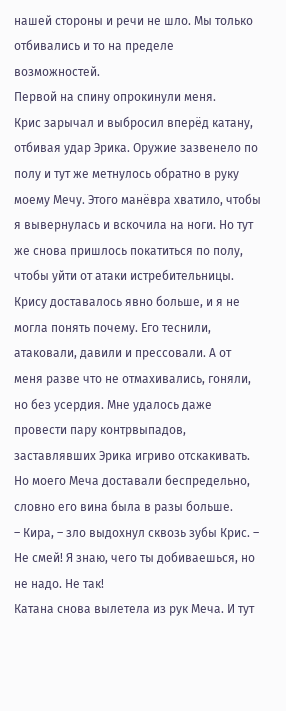нашей стороны и речи не шло. Мы только отбивались и то на пределе возможностей.
Первой на спину опрокинули меня.
Крис зарычал и выбросил вперёд катану, отбивая удар Эрика. Оружие зазвенело по полу и тут же метнулось обратно в руку моему Мечу. Этого манёвра хватило, чтобы я вывернулась и вскочила на ноги. Но тут же снова пришлось покатиться по полу, чтобы уйти от атаки истребительницы.
Крису доставалось явно больше, и я не могла понять почему. Его теснили, атаковали, давили и прессовали. А от меня разве что не отмахивались, гоняли, но без усердия. Мне удалось даже провести пару контрвыпадов, заставлявших Эрика игриво отскакивать. Но моего Меча доставали беспредельно, словно его вина была в разы больше.
– Кира, – зло выдохнул сквозь зубы Крис. – Не смей! Я знаю, чего ты добиваешься, но не надо. Не так!
Катана снова вылетела из рук Меча. И тут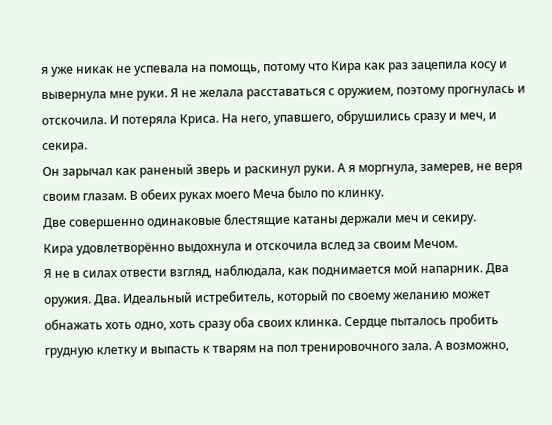я уже никак не успевала на помощь, потому что Кира как раз зацепила косу и вывернула мне руки. Я не желала расставаться с оружием, поэтому прогнулась и отскочила. И потеряла Криса. На него, упавшего, обрушились сразу и меч, и секира.
Он зарычал как раненый зверь и раскинул руки. А я моргнула, замерев, не веря своим глазам. В обеих руках моего Меча было по клинку.
Две совершенно одинаковые блестящие катаны держали меч и секиру.
Кира удовлетворённо выдохнула и отскочила вслед за своим Мечом.
Я не в силах отвести взгляд, наблюдала, как поднимается мой напарник. Два оружия. Два. Идеальный истребитель, который по своему желанию может обнажать хоть одно, хоть сразу оба своих клинка. Сердце пыталось пробить грудную клетку и выпасть к тварям на пол тренировочного зала. А возможно,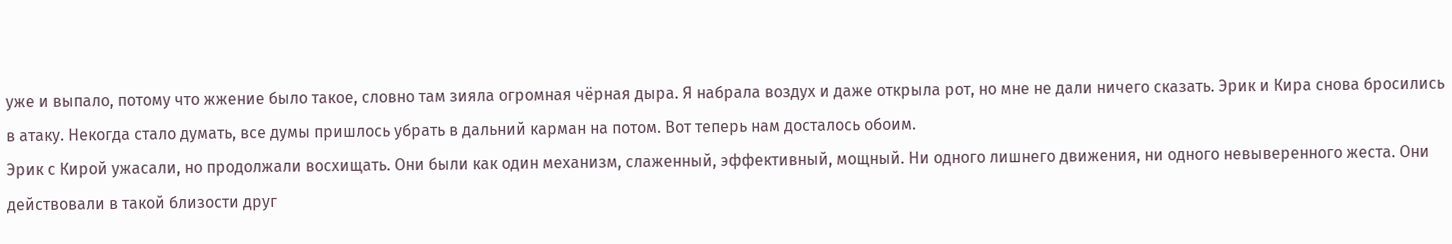уже и выпало, потому что жжение было такое, словно там зияла огромная чёрная дыра. Я набрала воздух и даже открыла рот, но мне не дали ничего сказать. Эрик и Кира снова бросились в атаку. Некогда стало думать, все думы пришлось убрать в дальний карман на потом. Вот теперь нам досталось обоим.
Эрик с Кирой ужасали, но продолжали восхищать. Они были как один механизм, слаженный, эффективный, мощный. Ни одного лишнего движения, ни одного невыверенного жеста. Они действовали в такой близости друг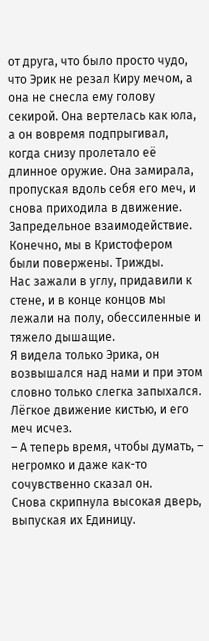от друга, что было просто чудо, что Эрик не резал Киру мечом, а она не снесла ему голову секирой. Она вертелась как юла, а он вовремя подпрыгивал, когда снизу пролетало её длинное оружие. Она замирала, пропуская вдоль себя его меч, и снова приходила в движение. Запредельное взаимодействие.
Конечно, мы в Кристофером были повержены. Трижды.
Нас зажали в углу, придавили к стене, и в конце концов мы лежали на полу, обессиленные и тяжело дышащие.
Я видела только Эрика, он возвышался над нами и при этом словно только слегка запыхался. Лёгкое движение кистью, и его меч исчез.
– А теперь время, чтобы думать, – негромко и даже как-то сочувственно сказал он.
Снова скрипнула высокая дверь, выпуская их Единицу.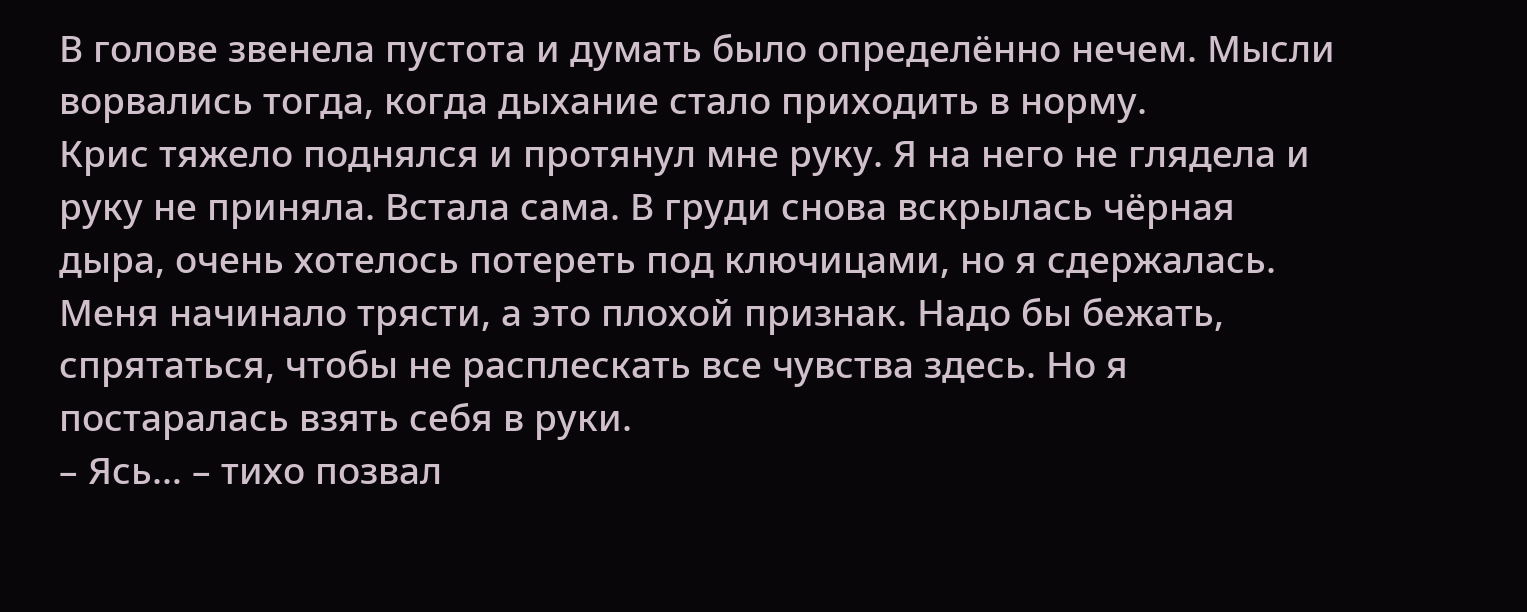В голове звенела пустота и думать было определённо нечем. Мысли ворвались тогда, когда дыхание стало приходить в норму.
Крис тяжело поднялся и протянул мне руку. Я на него не глядела и руку не приняла. Встала сама. В груди снова вскрылась чёрная дыра, очень хотелось потереть под ключицами, но я сдержалась. Меня начинало трясти, а это плохой признак. Надо бы бежать, спрятаться, чтобы не расплескать все чувства здесь. Но я постаралась взять себя в руки.
– Ясь… – тихо позвал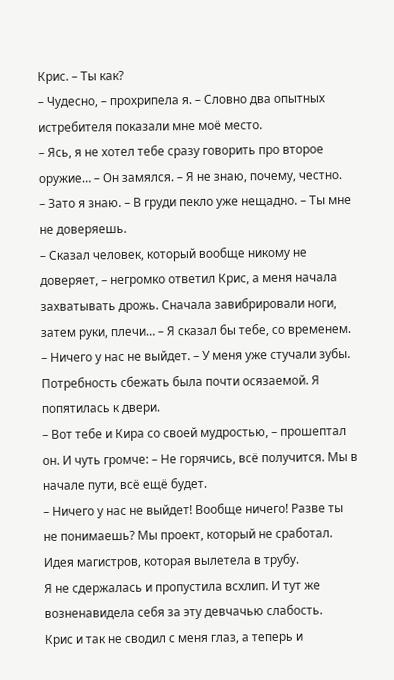Крис. – Ты как?
– Чудесно, – прохрипела я. – Словно два опытных истребителя показали мне моё место.
– Ясь, я не хотел тебе сразу говорить про второе оружие… – Он замялся. – Я не знаю, почему, честно.
– Зато я знаю. – В груди пекло уже нещадно. – Ты мне не доверяешь.
– Сказал человек, который вообще никому не доверяет, – негромко ответил Крис, а меня начала захватывать дрожь. Сначала завибрировали ноги, затем руки, плечи… – Я сказал бы тебе, со временем.
– Ничего у нас не выйдет. – У меня уже стучали зубы. Потребность сбежать была почти осязаемой. Я попятилась к двери.
– Вот тебе и Кира со своей мудростью, – прошептал он. И чуть громче: – Не горячись, всё получится. Мы в начале пути, всё ещё будет.
– Ничего у нас не выйдет! Вообще ничего! Разве ты не понимаешь? Мы проект, который не сработал. Идея магистров, которая вылетела в трубу.
Я не сдержалась и пропустила всхлип. И тут же возненавидела себя за эту девчачью слабость.
Крис и так не сводил с меня глаз, а теперь и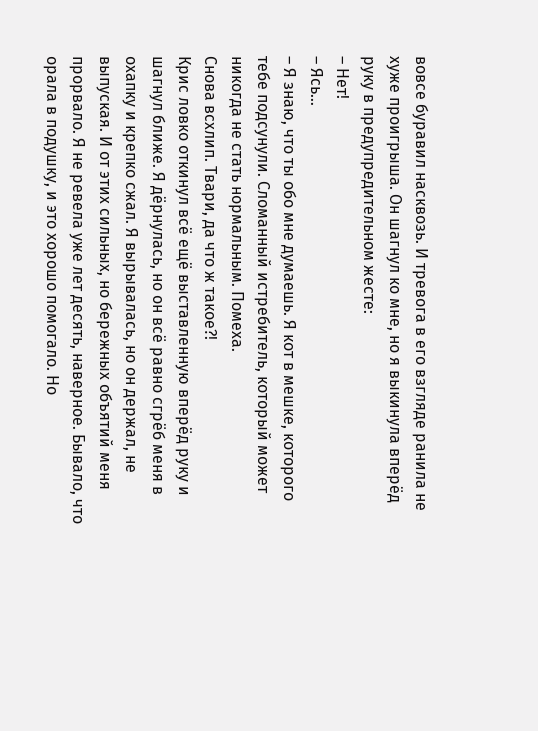вовсе буравил насквозь. И тревога в его взгляде ранила не хуже проигрыша. Он шагнул ко мне, но я выкинула вперёд руку в предупредительном жесте:
– Нет!
– Ясь…
– Я знаю, что ты обо мне думаешь. Я кот в мешке, которого тебе подсунули. Сломанный истребитель, который может никогда не стать нормальным. Помеха.
Снова всхлип. Твари, да что ж такое?!
Крис ловко откинул всё ещё выставленную вперёд руку и шагнул ближе. Я дёрнулась, но он всё равно сгрёб меня в охапку и крепко сжал. Я вырывалась, но он держал, не выпуская. И от этих сильных, но бережных объятий меня прорвало. Я не ревела уже лет десять, наверное. Бывало, что орала в подушку, и это хорошо помогало. Но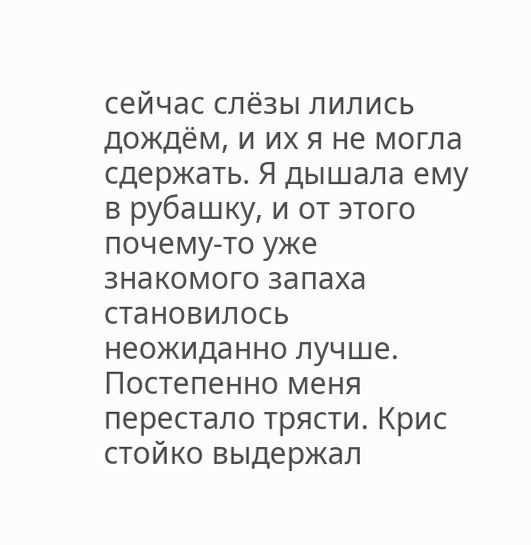сейчас слёзы лились дождём, и их я не могла сдержать. Я дышала ему в рубашку, и от этого почему-то уже знакомого запаха становилось неожиданно лучше. Постепенно меня перестало трясти. Крис стойко выдержал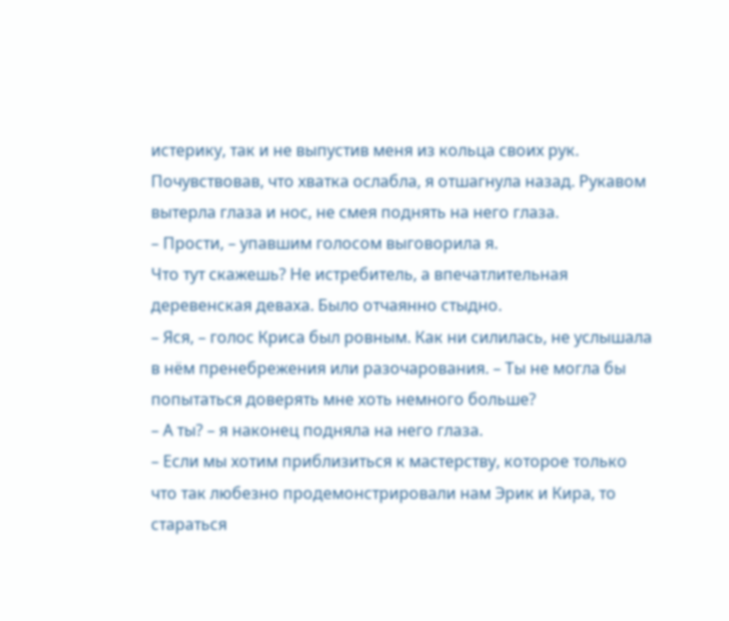истерику, так и не выпустив меня из кольца своих рук.
Почувствовав, что хватка ослабла, я отшагнула назад. Рукавом вытерла глаза и нос, не смея поднять на него глаза.
– Прости, – упавшим голосом выговорила я.
Что тут скажешь? Не истребитель, а впечатлительная деревенская деваха. Было отчаянно стыдно.
– Яся, – голос Криса был ровным. Как ни силилась, не услышала в нём пренебрежения или разочарования. – Ты не могла бы попытаться доверять мне хоть немного больше?
– А ты? – я наконец подняла на него глаза.
– Если мы хотим приблизиться к мастерству, которое только что так любезно продемонстрировали нам Эрик и Кира, то стараться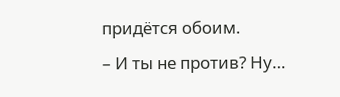придётся обоим.
– И ты не против? Ну…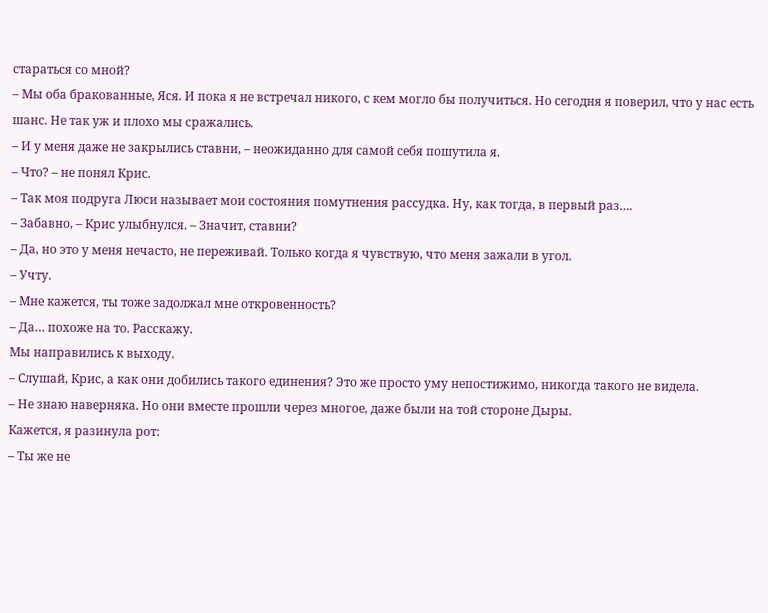стараться со мной?
– Мы оба бракованные, Яся. И пока я не встречал никого, с кем могло бы получиться. Но сегодня я поверил, что у нас есть шанс. Не так уж и плохо мы сражались.
– И у меня даже не закрылись ставни, – неожиданно для самой себя пошутила я.
– Что? – не понял Крис.
– Так моя подруга Люси называет мои состояния помутнения рассудка. Ну, как тогда, в первый раз….
– Забавно, – Крис улыбнулся. – Значит, ставни?
– Да, но это у меня нечасто, не переживай. Только когда я чувствую, что меня зажали в угол.
– Учту.
– Мне кажется, ты тоже задолжал мне откровенность?
– Да… похоже на то. Расскажу.
Мы направились к выходу.
– Слушай, Крис, а как они добились такого единения? Это же просто уму непостижимо, никогда такого не видела.
– Не знаю наверняка. Но они вместе прошли через многое, даже были на той стороне Дыры.
Кажется, я разинула рот:
– Ты же не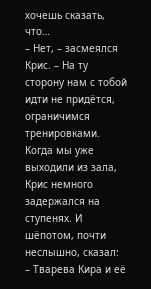хочешь сказать, что…
– Нет, – засмеялся Крис. – На ту сторону нам с тобой идти не придётся, ограничимся тренировками.
Когда мы уже выходили из зала, Крис немного задержался на ступенях. И шёпотом, почти неслышно, сказал:
– Тварева Кира и её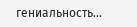гениальность…